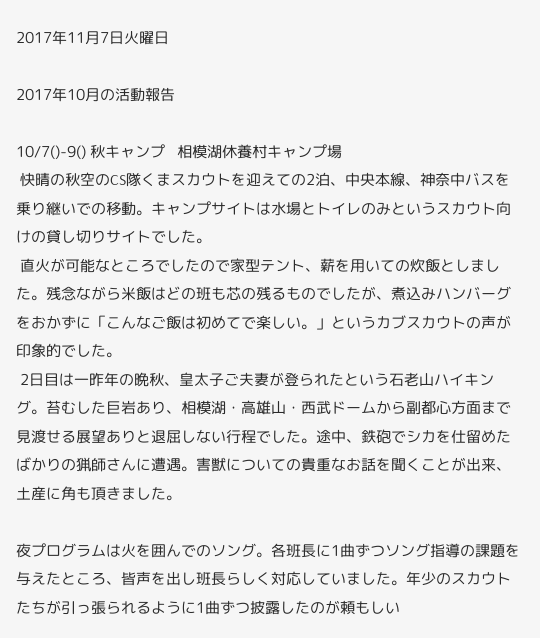2017年11月7日火曜日

2017年10月の活動報告

10/7()-9() 秋キャンプ   相模湖休養村キャンプ場
 快晴の秋空のCS隊くまスカウトを迎えての2泊、中央本線、神奈中バスを乗り継いでの移動。キャンプサイトは水場とトイレのみというスカウト向けの貸し切りサイトでした。
 直火が可能なところでしたので家型テント、薪を用いての炊飯としました。残念ながら米飯はどの班も芯の残るものでしたが、煮込みハンバーグをおかずに「こんなご飯は初めてで楽しい。」というカブスカウトの声が印象的でした。
 2日目は一昨年の晩秋、皇太子ご夫妻が登られたという石老山ハイキング。苔むした巨岩あり、相模湖・高雄山・西武ドームから副都心方面まで見渡せる展望ありと退屈しない行程でした。途中、鉄砲でシカを仕留めたばかりの猟師さんに遭遇。害獣についての貴重なお話を聞くことが出来、土産に角も頂きました。

夜プログラムは火を囲んでのソング。各班長に1曲ずつソング指導の課題を与えたところ、皆声を出し班長らしく対応していました。年少のスカウトたちが引っ張られるように1曲ずつ披露したのが頼もしい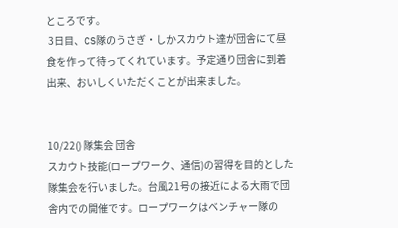ところです。
 3日目、CS隊のうさぎ・しかスカウト達が団舎にて昼食を作って待ってくれています。予定通り団舎に到着出来、おいしくいただくことが出来ました。


10/22() 隊集会 団舎
スカウト技能(ロープワーク、通信)の習得を目的とした隊集会を行いました。台風21号の接近による大雨で団舎内での開催です。ロープワークはベンチャー隊の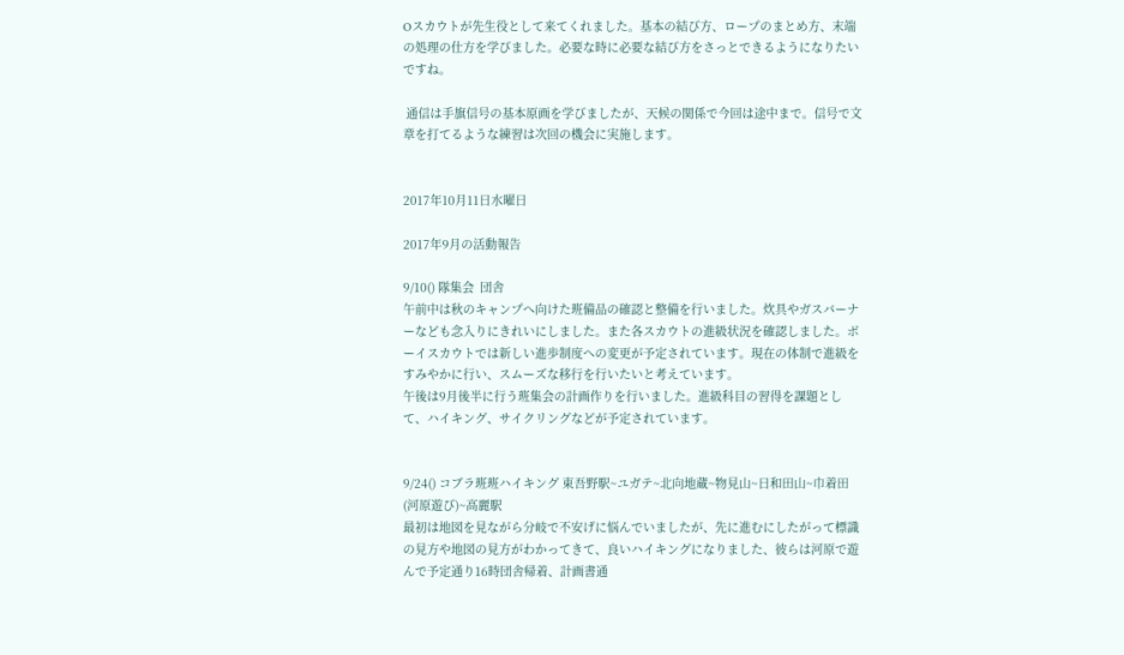Oスカウトが先生役として来てくれました。基本の結び方、ロープのまとめ方、末端の処理の仕方を学びました。必要な時に必要な結び方をさっとできるようになりたいですね。

 通信は手旗信号の基本原画を学びましたが、天候の関係で今回は途中まで。信号で文章を打てるような練習は次回の機会に実施します。


2017年10月11日水曜日

2017年9月の活動報告

9/10() 隊集会  団舎
午前中は秋のキャンプへ向けた班備品の確認と整備を行いました。炊具やガスバーナーなども念入りにきれいにしました。また各スカウトの進級状況を確認しました。ボーイスカウトでは新しい進歩制度への変更が予定されています。現在の体制で進級をすみやかに行い、スムーズな移行を行いたいと考えています。
午後は9月後半に行う班集会の計画作りを行いました。進級科目の習得を課題として、ハイキング、サイクリングなどが予定されています。


9/24() コブラ班班ハイキング 東吾野駅~ユガテ~北向地蔵~物見山~日和田山~巾着田(河原遊び)~高麗駅
最初は地図を見ながら分岐で不安げに悩んでいましたが、先に進むにしたがって標識の見方や地図の見方がわかってきて、良いハイキングになりました、彼らは河原で遊んで予定通り16時団舎帰着、計画書通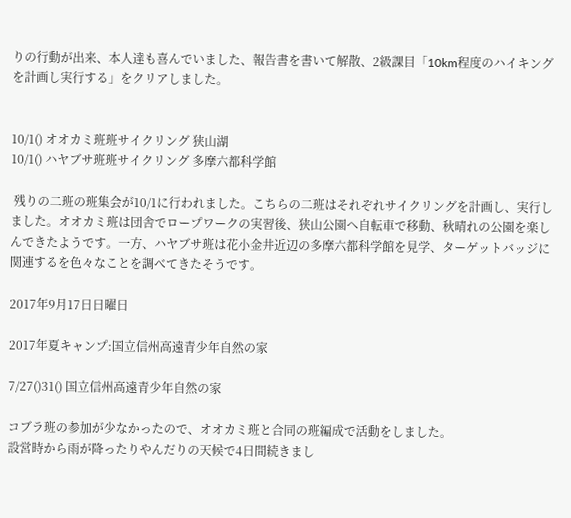りの行動が出来、本人達も喜んでいました、報告書を書いて解散、2級課目「10km程度のハイキングを計画し実行する」をクリアしました。


10/1() オオカミ班班サイクリング 狭山湖
10/1() ハヤブサ班班サイクリング 多摩六都科学館

 残りの二班の班集会が10/1に行われました。こちらの二班はそれぞれサイクリングを計画し、実行しました。オオカミ班は団舎でロープワークの実習後、狭山公園へ自転車で移動、秋晴れの公園を楽しんできたようです。一方、ハヤブサ班は花小金井近辺の多摩六都科学館を見学、ターゲットバッジに関連するを色々なことを調べてきたそうです。

2017年9月17日日曜日

2017年夏キャンプ:国立信州高遠青少年自然の家

7/27()31() 国立信州高遠青少年自然の家

コブラ班の参加が少なかったので、オオカミ班と合同の班編成で活動をしました。
設営時から雨が降ったりやんだりの天候で4日間続きまし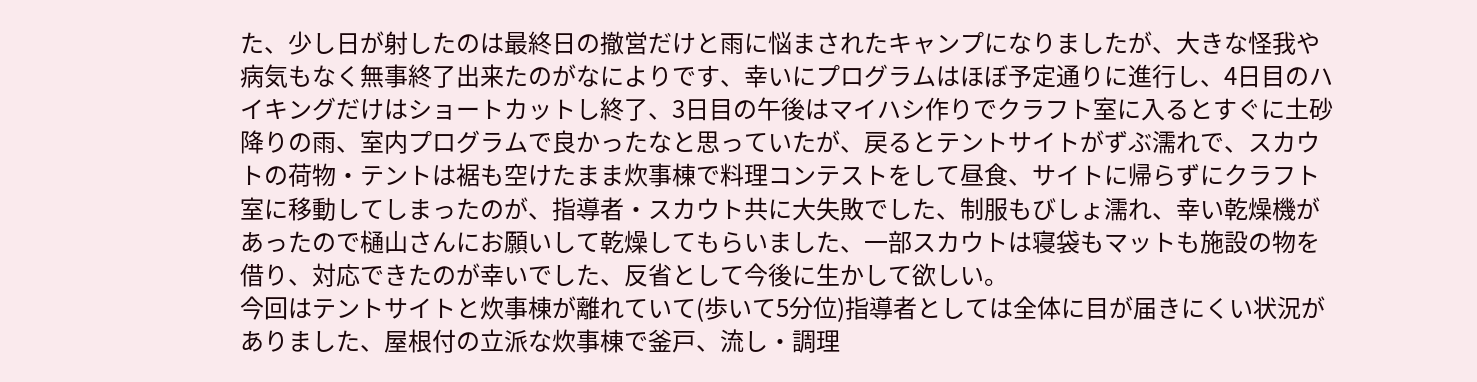た、少し日が射したのは最終日の撤営だけと雨に悩まされたキャンプになりましたが、大きな怪我や病気もなく無事終了出来たのがなによりです、幸いにプログラムはほぼ予定通りに進行し、4日目のハイキングだけはショートカットし終了、3日目の午後はマイハシ作りでクラフト室に入るとすぐに土砂降りの雨、室内プログラムで良かったなと思っていたが、戻るとテントサイトがずぶ濡れで、スカウトの荷物・テントは裾も空けたまま炊事棟で料理コンテストをして昼食、サイトに帰らずにクラフト室に移動してしまったのが、指導者・スカウト共に大失敗でした、制服もびしょ濡れ、幸い乾燥機があったので樋山さんにお願いして乾燥してもらいました、一部スカウトは寝袋もマットも施設の物を借り、対応できたのが幸いでした、反省として今後に生かして欲しい。
今回はテントサイトと炊事棟が離れていて(歩いて5分位)指導者としては全体に目が届きにくい状況がありました、屋根付の立派な炊事棟で釜戸、流し・調理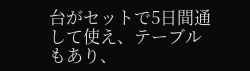台がセットで5日間通して使え、テーブルもあり、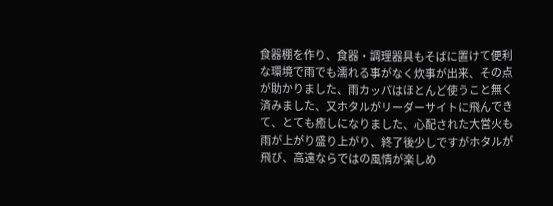食器棚を作り、食器・調理器具もそばに置けて便利な環境で雨でも濡れる事がなく炊事が出来、その点が助かりました、雨カッパはほとんど使うこと無く済みました、又ホタルがリーダーサイトに飛んできて、とても癒しになりました、心配された大営火も雨が上がり盛り上がり、終了後少しですがホタルが飛び、高遠ならではの風情が楽しめ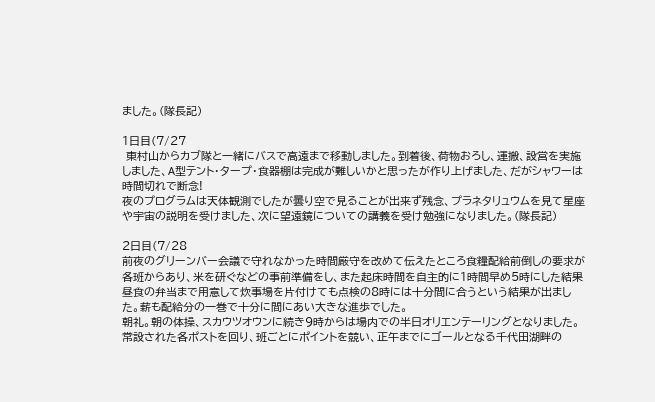ました。(隊長記)

1日目(7/27
 東村山からカブ隊と一緒にバスで高遠まで移動しました。到着後、荷物おろし、運搬、設営を実施しました、A型テント・タープ・食器棚は完成が難しいかと思ったが作り上げました、だがシャワーは時間切れで断念!
夜のプログラムは天体観測でしたが曇り空で見ることが出来ず残念、プラネタリュウムを見て星座や宇宙の説明を受けました、次に望遠鏡についての講義を受け勉強になりました。(隊長記)

2日目(7/28
前夜のグリーンバー会議で守れなかった時間厳守を改めて伝えたところ食糧配給前倒しの要求が各班からあり、米を研ぐなどの事前準備をし、また起床時間を自主的に1時間早め5時にした結果昼食の弁当まで用意して炊事場を片付けても点検の8時には十分間に合うという結果が出ました。薪も配給分の一巻で十分に間にあい大きな進歩でした。
朝礼。朝の体操、スカウツオウンに続き9時からは場内での半日オリエンテーリングとなりました。常設された各ポストを回り、班ごとにポイントを競い、正午までにゴールとなる千代田湖畔の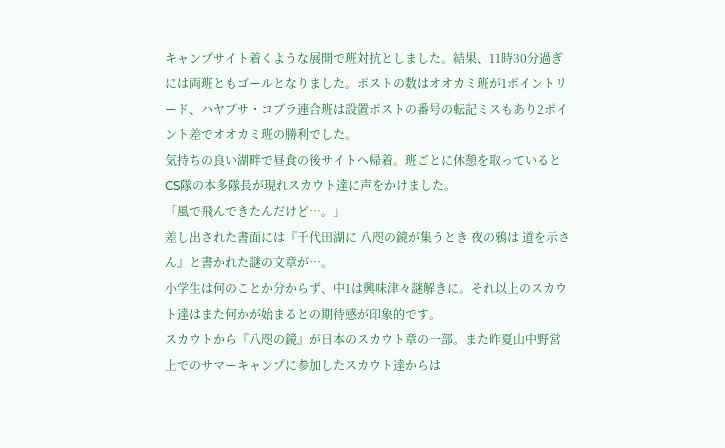キャンプサイト着くような展開で班対抗としました。結果、11時30分過ぎには両班ともゴールとなりました。ポストの数はオオカミ班が1ポイントリード、ハヤブサ・コブラ連合班は設置ポストの番号の転記ミスもあり2ポイント差でオオカミ班の勝利でした。
気持ちの良い湖畔で昼食の後サイトへ帰着。班ごとに休憩を取っているとCS隊の本多隊長が現れスカウト達に声をかけました。
「風で飛んできたんだけど…。」
差し出された書面には『千代田湖に 八咫の鏡が集うとき 夜の鴉は 道を示さん』と書かれた謎の文章が…。
小学生は何のことか分からず、中1は興味津々謎解きに。それ以上のスカウト達はまた何かが始まるとの期待感が印象的です。
スカウトから『八咫の鏡』が日本のスカウト章の一部。また昨夏山中野営上でのサマーキャンプに参加したスカウト達からは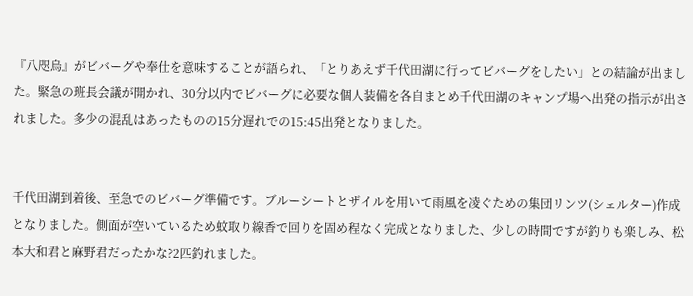『八咫烏』がビバーグや奉仕を意味することが語られ、「とりあえず千代田湖に行ってビバーグをしたい」との結論が出ました。緊急の班長会議が開かれ、30分以内でビバーグに必要な個人装備を各自まとめ千代田湖のキャンプ場へ出発の指示が出されました。多少の混乱はあったものの15分遅れでの15:45出発となりました。


千代田湖到着後、至急でのビバーグ準備です。ブルーシートとザイルを用いて雨風を凌ぐための集団リンツ(シェルター)作成となりました。側面が空いているため蚊取り線香で回りを固め程なく完成となりました、少しの時間ですが釣りも楽しみ、松本大和君と麻野君だったかな?2匹釣れました。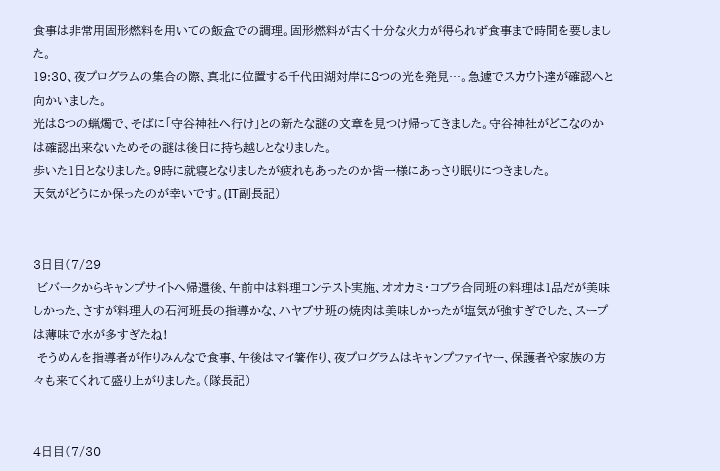食事は非常用固形燃料を用いての飯盒での調理。固形燃料が古く十分な火力が得られず食事まで時間を要しました。
19:30、夜プログラムの集合の際、真北に位置する千代田湖対岸に8つの光を発見…。急遽でスカウト達が確認へと向かいました。
光は8つの蝋燭で、そばに「守谷神社へ行け」との新たな謎の文章を見つけ帰ってきました。守谷神社がどこなのかは確認出来ないためその謎は後日に持ち越しとなりました。
歩いた1日となりました。9時に就寝となりましたが疲れもあったのか皆一様にあっさり眠りにつきました。
天気がどうにか保ったのが幸いです。(IT副長記)


3日目(7/29
 ビバークからキャンプサイトへ帰還後、午前中は料理コンテスト実施、オオカミ・コブラ合同班の料理は1品だが美味しかった、さすが料理人の石河班長の指導かな、ハヤブサ班の焼肉は美味しかったが塩気が強すぎでした、スープは薄味で水が多すぎたね!
 そうめんを指導者が作りみんなで食事、午後はマイ箸作り、夜プログラムはキャンプファイヤー、保護者や家族の方々も来てくれて盛り上がりました。(隊長記)


4日目(7/30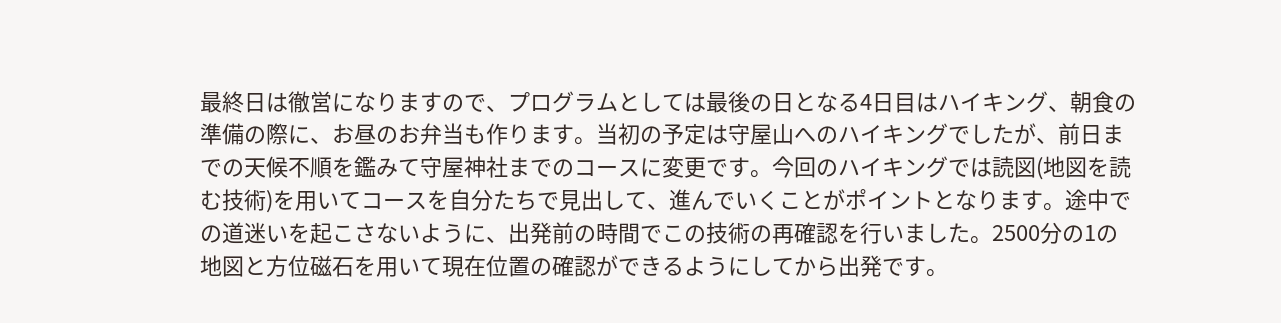最終日は徹営になりますので、プログラムとしては最後の日となる4日目はハイキング、朝食の準備の際に、お昼のお弁当も作ります。当初の予定は守屋山へのハイキングでしたが、前日までの天候不順を鑑みて守屋神社までのコースに変更です。今回のハイキングでは読図(地図を読む技術)を用いてコースを自分たちで見出して、進んでいくことがポイントとなります。途中での道迷いを起こさないように、出発前の時間でこの技術の再確認を行いました。2500分の1の地図と方位磁石を用いて現在位置の確認ができるようにしてから出発です。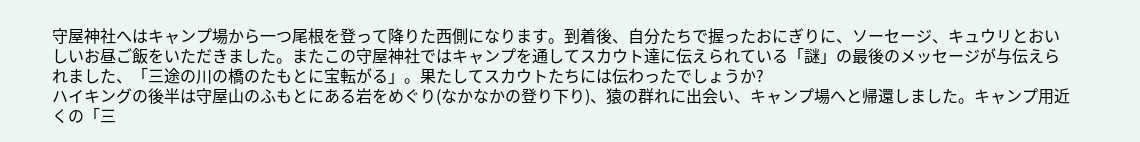守屋神社へはキャンプ場から一つ尾根を登って降りた西側になります。到着後、自分たちで握ったおにぎりに、ソーセージ、キュウリとおいしいお昼ご飯をいただきました。またこの守屋神社ではキャンプを通してスカウト達に伝えられている「謎」の最後のメッセージが与伝えられました、「三途の川の橋のたもとに宝転がる」。果たしてスカウトたちには伝わったでしょうか?
ハイキングの後半は守屋山のふもとにある岩をめぐり(なかなかの登り下り)、猿の群れに出会い、キャンプ場へと帰還しました。キャンプ用近くの「三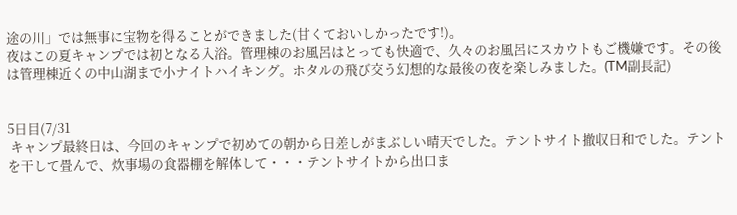途の川」では無事に宝物を得ることができました(甘くておいしかったです!)。
夜はこの夏キャンプでは初となる入浴。管理棟のお風呂はとっても快適で、久々のお風呂にスカウトもご機嫌です。その後は管理棟近くの中山湖まで小ナイトハイキング。ホタルの飛び交う幻想的な最後の夜を楽しみました。(TM副長記)


5日目(7/31
 キャンプ最終日は、今回のキャンプで初めての朝から日差しがまぶしい晴天でした。テントサイト撤収日和でした。テントを干して畳んで、炊事場の食器棚を解体して・・・テントサイトから出口ま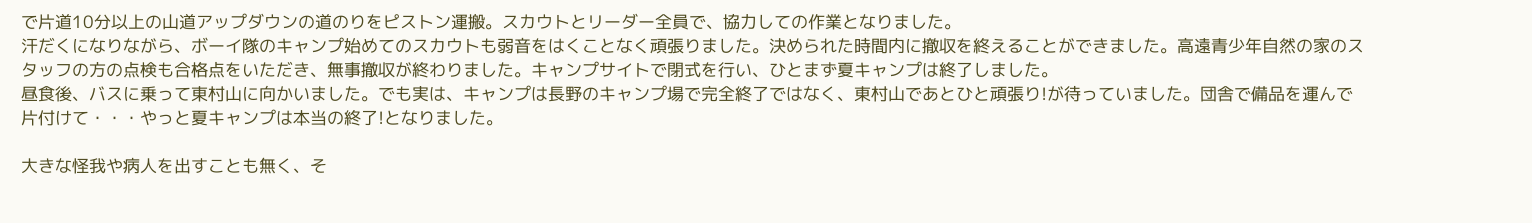で片道10分以上の山道アップダウンの道のりをピストン運搬。スカウトとリーダー全員で、協力しての作業となりました。
汗だくになりながら、ボーイ隊のキャンプ始めてのスカウトも弱音をはくことなく頑張りました。決められた時間内に撤収を終えることができました。高遠青少年自然の家のスタッフの方の点検も合格点をいただき、無事撤収が終わりました。キャンプサイトで閉式を行い、ひとまず夏キャンプは終了しました。
昼食後、バスに乗って東村山に向かいました。でも実は、キャンプは長野のキャンプ場で完全終了ではなく、東村山であとひと頑張り!が待っていました。団舎で備品を運んで片付けて・・・やっと夏キャンプは本当の終了!となりました。

大きな怪我や病人を出すことも無く、そ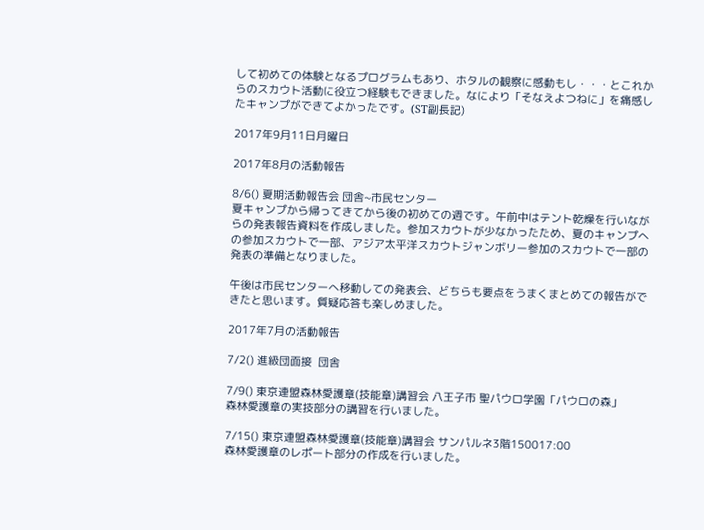して初めての体験となるプログラムもあり、ホタルの観察に感動もし・・・とこれからのスカウト活動に役立つ経験もできました。なにより「そなえよつねに」を痛感したキャンプができてよかったです。(ST副長記)

2017年9月11日月曜日

2017年8月の活動報告

8/6() 夏期活動報告会 団舎~市民センター
夏キャンプから帰ってきてから後の初めての週です。午前中はテント乾燥を行いながらの発表報告資料を作成しました。参加スカウトが少なかったため、夏のキャンプへの参加スカウトで一部、アジア太平洋スカウトジャンボリー参加のスカウトで一部の発表の準備となりました。

午後は市民センターへ移動しての発表会、どちらも要点をうまくまとめての報告ができたと思います。質疑応答も楽しめました。

2017年7月の活動報告

7/2() 進級団面接  団舎

7/9() 東京連盟森林愛護章(技能章)講習会 八王子市 聖パウロ学園「パウロの森」
森林愛護章の実技部分の講習を行いました。

7/15() 東京連盟森林愛護章(技能章)講習会 サンパルネ3階150017:00
森林愛護章のレポート部分の作成を行いました。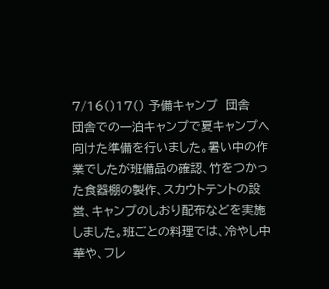7/16()17() 予備キャンプ  団舎
団舎での一泊キャンプで夏キャンプへ向けた準備を行いました。暑い中の作業でしたが班備品の確認、竹をつかった食器棚の製作、スカウトテントの設営、キャンプのしおり配布などを実施しました。班ごとの料理では、冷やし中華や、フレ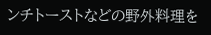ンチトーストなどの野外料理を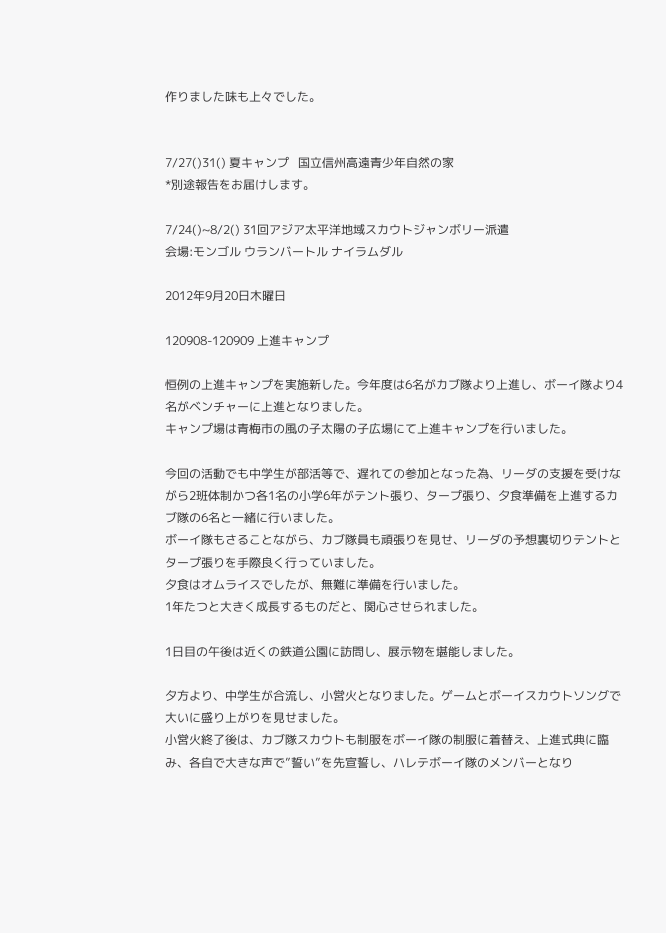作りました味も上々でした。


7/27()31() 夏キャンプ   国立信州高遠青少年自然の家
*別途報告をお届けします。

7/24()~8/2() 31回アジア太平洋地域スカウトジャンボリー派遣
会場:モンゴル ウランバートル ナイラムダル

2012年9月20日木曜日

120908-120909 上進キャンプ

恒例の上進キャンプを実施新した。今年度は6名がカブ隊より上進し、ボーイ隊より4名がベンチャーに上進となりました。
キャンプ場は青梅市の風の子太陽の子広場にて上進キャンプを行いました。

今回の活動でも中学生が部活等で、遅れての参加となった為、リーダの支援を受けながら2班体制かつ各1名の小学6年がテント張り、タープ張り、夕食準備を上進するカブ隊の6名と一緒に行いました。
ボーイ隊もさることながら、カブ隊員も頑張りを見せ、リーダの予想裏切りテントとタープ張りを手際良く行っていました。
夕食はオムライスでしたが、無難に準備を行いました。
1年たつと大きく成長するものだと、関心させられました。

1日目の午後は近くの鉄道公園に訪問し、展示物を堪能しました。

夕方より、中学生が合流し、小営火となりました。ゲームとボーイスカウトソングで大いに盛り上がりを見せました。
小営火終了後は、カブ隊スカウトも制服をボーイ隊の制服に着替え、上進式典に臨み、各自で大きな声で”誓い”を先宣誓し、ハレテボーイ隊のメンバーとなり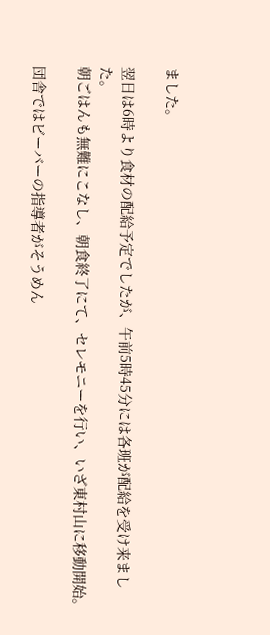ました。

翌日は6時より食材の配給予定でしたが、午前5時45分には各班が配給を受け来ました。
朝ごはんも無難にこなし、朝食終了にて、セレモニーを行い、いざ東村山に移動開始。

団舎ではビーバーの指導者がそうめん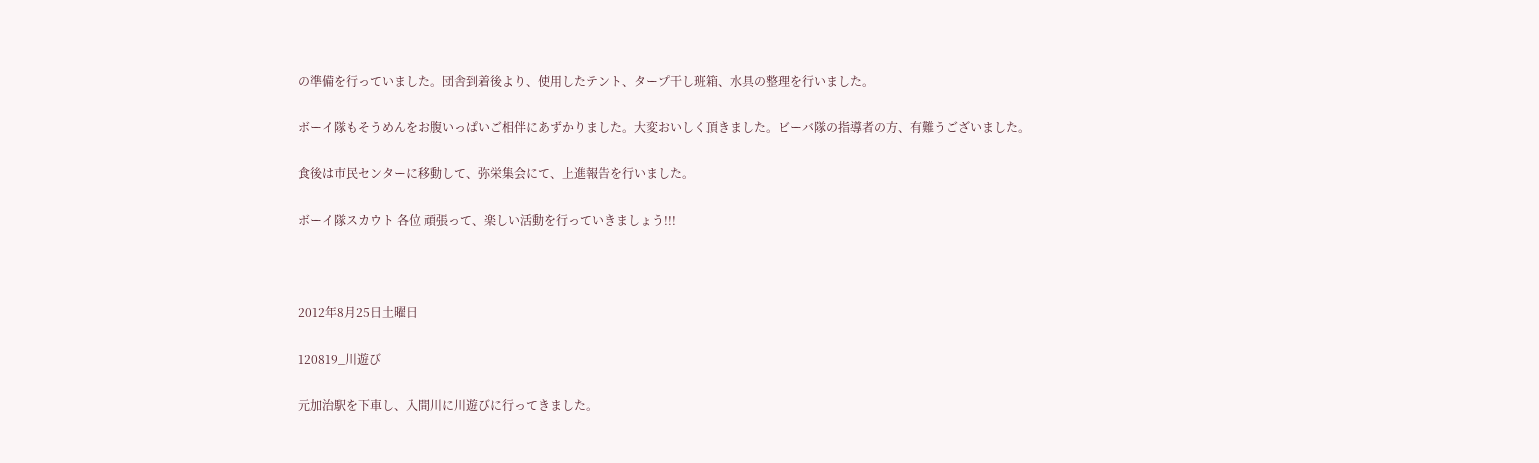の準備を行っていました。団舎到着後より、使用したテント、タープ干し班箱、水具の整理を行いました。

ボーイ隊もそうめんをお腹いっぱいご相伴にあずかりました。大変おいしく頂きました。ビーバ隊の指導者の方、有難うございました。

食後は市民センターに移動して、弥栄集会にて、上進報告を行いました。

ボーイ隊スカウト 各位 頑張って、楽しい活動を行っていきましょう!!!



2012年8月25日土曜日

120819_川遊び

元加治駅を下車し、入間川に川遊びに行ってきました。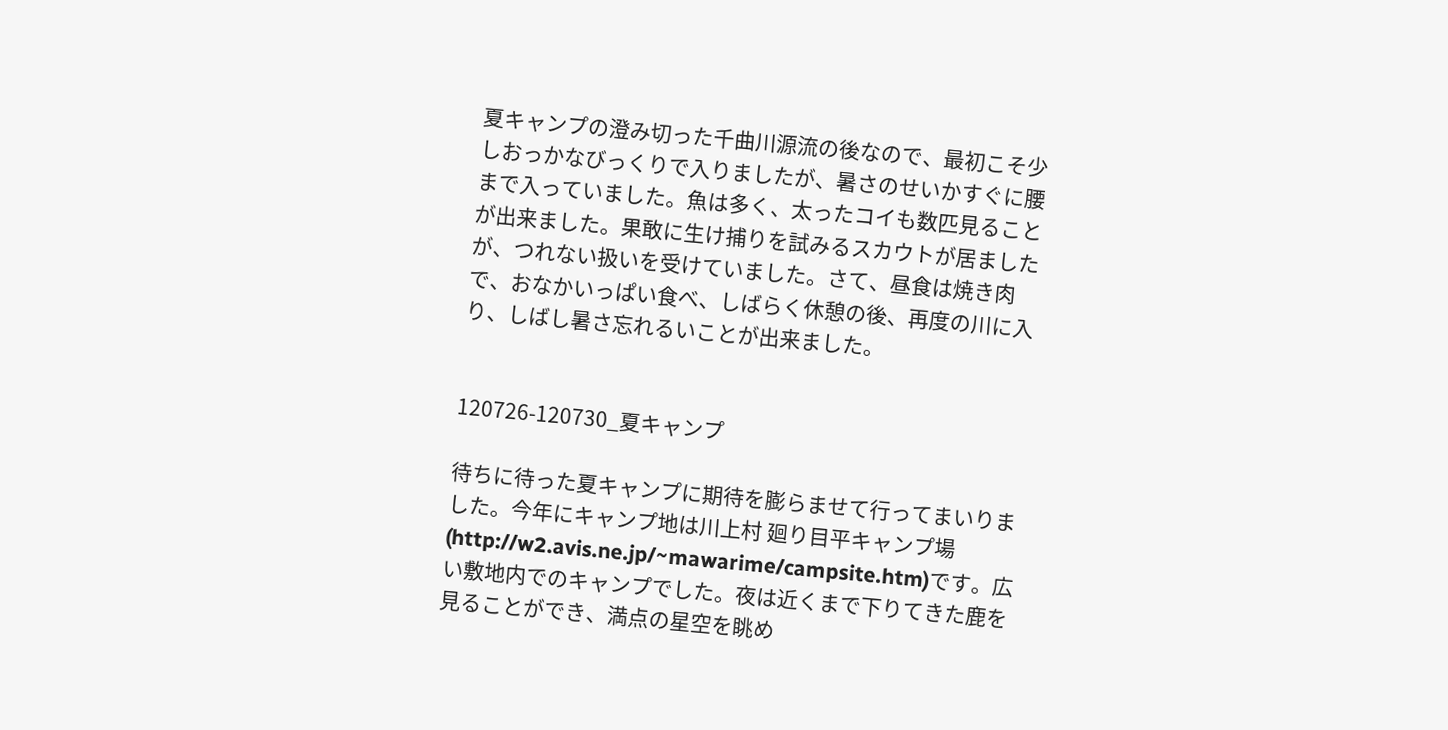夏キャンプの澄み切った千曲川源流の後なので、最初こそ少しおっかなびっくりで入りましたが、暑さのせいかすぐに腰まで入っていました。魚は多く、太ったコイも数匹見ることが出来ました。果敢に生け捕りを試みるスカウトが居ましたが、つれない扱いを受けていました。さて、昼食は焼き肉で、おなかいっぱい食べ、しばらく休憩の後、再度の川に入り、しばし暑さ忘れるいことが出来ました。


120726-120730_夏キャンプ

待ちに待った夏キャンプに期待を膨らませて行ってまいりました。今年にキャンプ地は川上村 廻り目平キャンプ場(http://w2.avis.ne.jp/~mawarime/campsite.htm)です。広い敷地内でのキャンプでした。夜は近くまで下りてきた鹿を見ることができ、満点の星空を眺め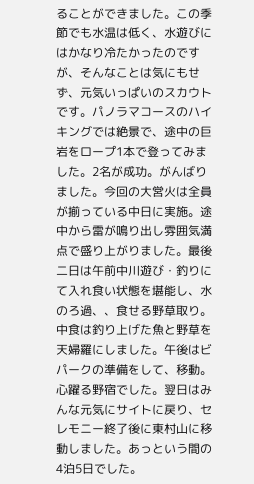ることができました。この季節でも水温は低く、水遊びにはかなり冷たかったのですが、そんなことは気にもせず、元気いっぱいのスカウトです。パノラマコースのハイキングでは絶景で、途中の巨岩をロープ1本で登ってみました。2名が成功。がんばりました。今回の大営火は全員が揃っている中日に実施。途中から雷が鳴り出し雰囲気満点で盛り上がりました。最後二日は午前中川遊び・釣りにて入れ食い状態を堪能し、水のろ過、、食せる野草取り。中食は釣り上げた魚と野草を天婦羅にしました。午後はビパークの準備をして、移動。心躍る野宿でした。翌日はみんな元気にサイトに戻り、セレモニー終了後に東村山に移動しました。あっという間の4泊5日でした。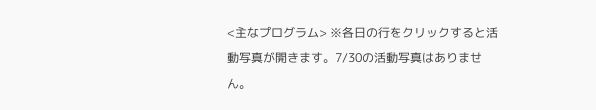<主なプログラム> ※各日の行をクリックすると活動写真が開きます。7/30の活動写真はありません。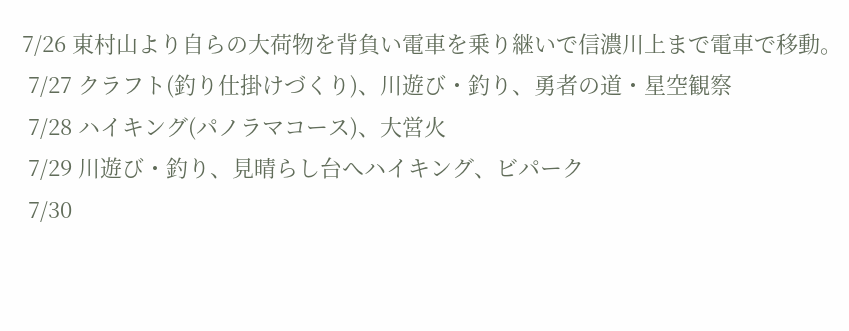7/26 東村山より自らの大荷物を背負い電車を乗り継いで信濃川上まで電車で移動。
 7/27 クラフト(釣り仕掛けづくり)、川遊び・釣り、勇者の道・星空観察
 7/28 ハイキング(パノラマコース)、大営火
 7/29 川遊び・釣り、見晴らし台へハイキング、ビパーク
 7/30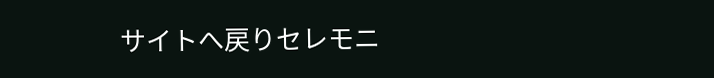サイトへ戻りセレモニ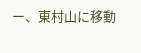ー、東村山に移動